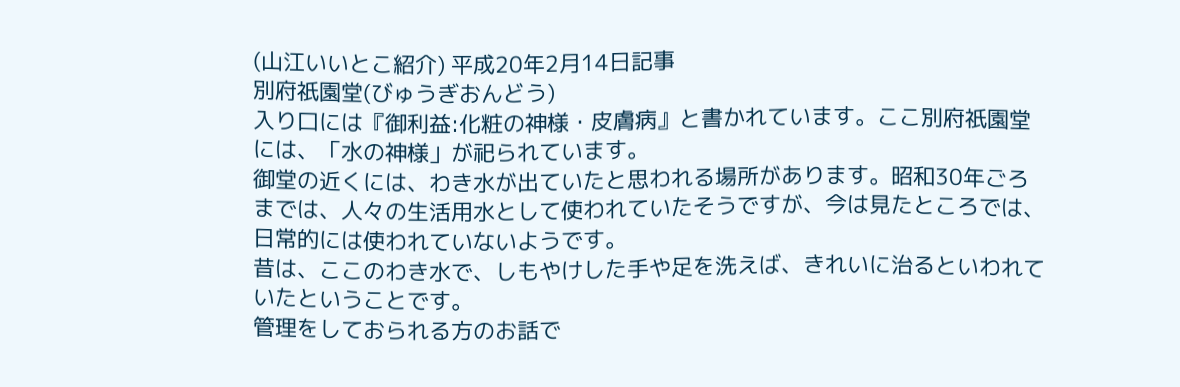(山江いいとこ紹介) 平成20年2月14日記事
別府祇園堂(びゅうぎおんどう)
入り口には『御利益:化粧の神様・皮膚病』と書かれています。ここ別府祇園堂
には、「水の神様」が祀られています。
御堂の近くには、わき水が出ていたと思われる場所があります。昭和30年ごろ
までは、人々の生活用水として使われていたそうですが、今は見たところでは、
日常的には使われていないようです。
昔は、ここのわき水で、しもやけした手や足を洗えば、きれいに治るといわれて
いたということです。
管理をしておられる方のお話で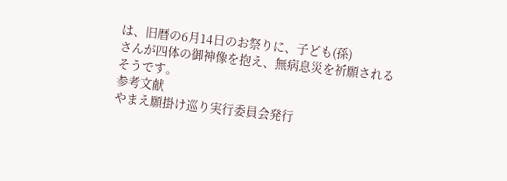は、旧暦の6月14日のお祭りに、子ども(孫)
さんが四体の御神像を抱え、無病息災を祈願されるそうです。
参考文献
やまえ願掛け巡り実行委員会発行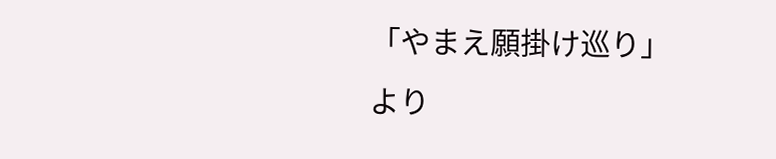「やまえ願掛け巡り」より